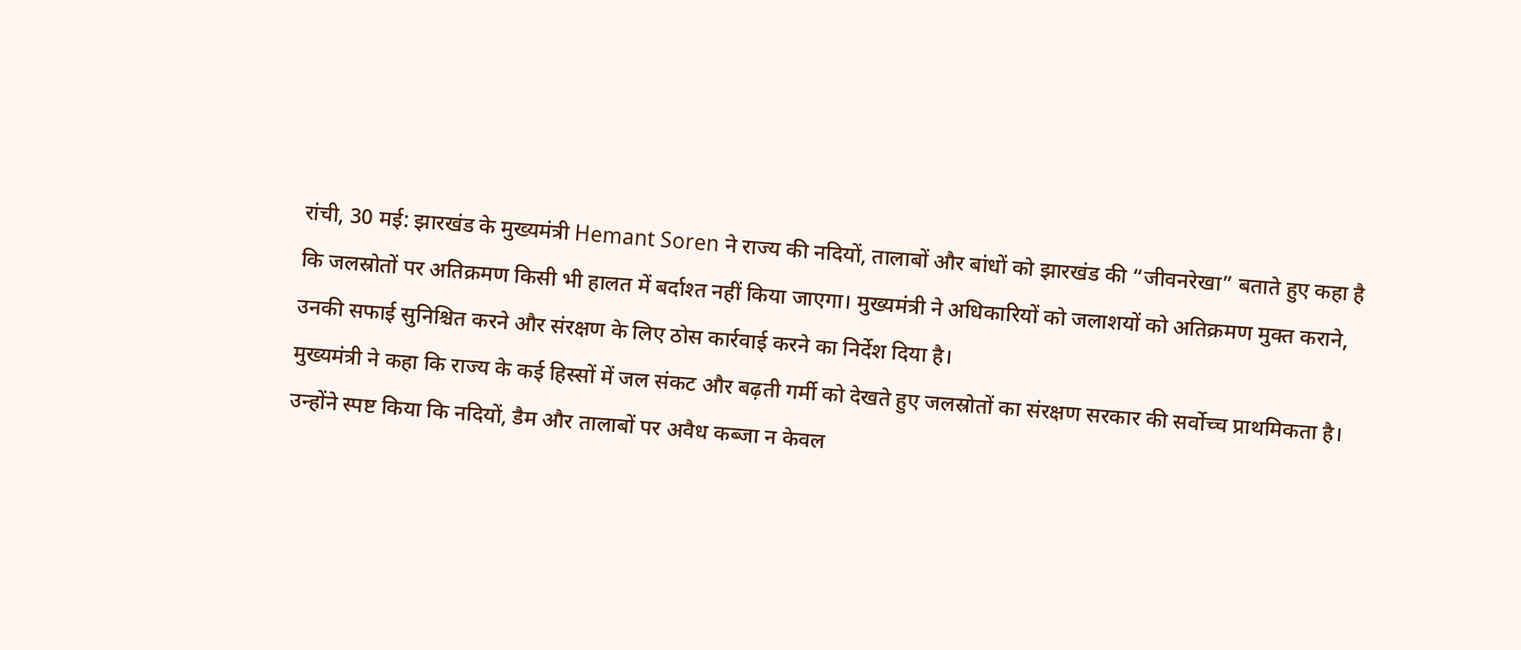रांची, 30 मई: झारखंड के मुख्यमंत्री Hemant Soren ने राज्य की नदियों, तालाबों और बांधों को झारखंड की “जीवनरेखा” बताते हुए कहा है कि जलस्रोतों पर अतिक्रमण किसी भी हालत में बर्दाश्त नहीं किया जाएगा। मुख्यमंत्री ने अधिकारियों को जलाशयों को अतिक्रमण मुक्त कराने, उनकी सफाई सुनिश्चित करने और संरक्षण के लिए ठोस कार्रवाई करने का निर्देश दिया है।
मुख्यमंत्री ने कहा कि राज्य के कई हिस्सों में जल संकट और बढ़ती गर्मी को देखते हुए जलस्रोतों का संरक्षण सरकार की सर्वोच्च प्राथमिकता है। उन्होंने स्पष्ट किया कि नदियों, डैम और तालाबों पर अवैध कब्जा न केवल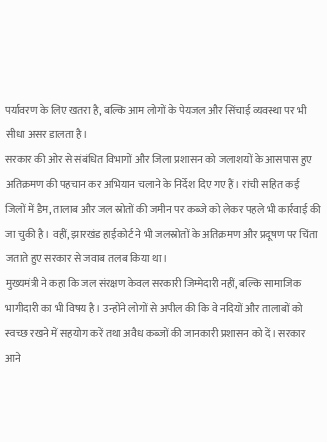पर्यावरण के लिए खतरा है, बल्कि आम लोगों के पेयजल और सिंचाई व्यवस्था पर भी सीधा असर डालता है।
सरकार की ओर से संबंधित विभागों और जिला प्रशासन को जलाशयों के आसपास हुए अतिक्रमण की पहचान कर अभियान चलाने के निर्देश दिए गए हैं। रांची सहित कई जिलों में डैम, तालाब और जल स्रोतों की जमीन पर कब्जे को लेकर पहले भी कार्रवाई की जा चुकी है। वहीं, झारखंड हाईकोर्ट ने भी जलस्रोतों के अतिक्रमण और प्रदूषण पर चिंता जताते हुए सरकार से जवाब तलब किया था।
मुख्यमंत्री ने कहा कि जल संरक्षण केवल सरकारी जिम्मेदारी नहीं, बल्कि सामाजिक भागीदारी का भी विषय है। उन्होंने लोगों से अपील की कि वे नदियों और तालाबों को स्वच्छ रखने में सहयोग करें तथा अवैध कब्जों की जानकारी प्रशासन को दें। सरकार आने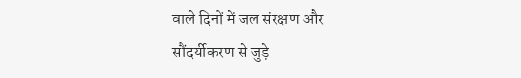वाले दिनों में जल संरक्षण और सौंदर्यीकरण से जुड़े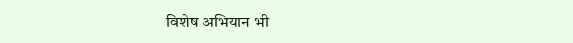विशेष अभियान भी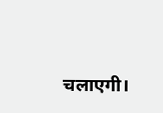चलाएगी।